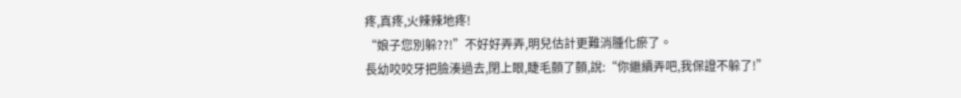疼,真疼,火辣辣地疼!
“娘子您別躲??!”不好好弄弄,明兒估計更難消腫化瘀了。
長幼咬咬牙把臉湊過去,閉上眼,睫毛顫了顫,說:“你繼續弄吧,我保證不躲了!”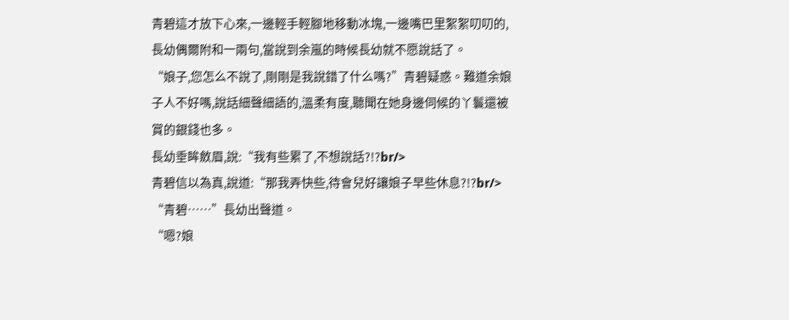青碧這才放下心來,一邊輕手輕腳地移動冰塊,一邊嘴巴里絮絮叨叨的,長幼偶爾附和一兩句,當說到余嵐的時候長幼就不愿說話了。
“娘子,您怎么不說了,剛剛是我說錯了什么嗎?”青碧疑惑。難道余娘子人不好嗎,說話細聲細語的,溫柔有度,聽聞在她身邊伺候的丫鬟還被賞的銀錢也多。
長幼垂眸斂眉,說:“我有些累了,不想說話?!?br/>
青碧信以為真,說道:“那我弄快些,待會兒好讓娘子早些休息?!?br/>
“青碧……”長幼出聲道。
“嗯?娘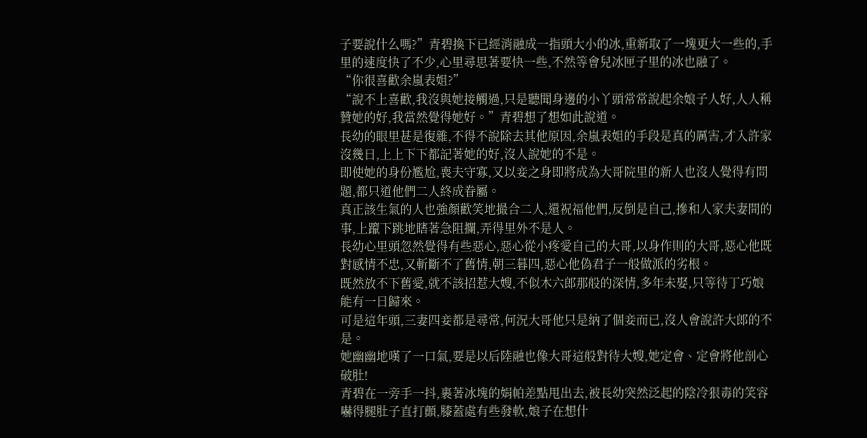子要說什么嗎?”青碧換下已經消融成一指頭大小的冰,重新取了一塊更大一些的,手里的速度快了不少,心里尋思著要快一些,不然等會兒冰匣子里的冰也融了。
“你很喜歡余嵐表姐?”
“說不上喜歡,我沒與她接觸過,只是聽聞身邊的小丫頭常常說起余娘子人好,人人稱贊她的好,我當然覺得她好。”青碧想了想如此說道。
長幼的眼里甚是復雜,不得不說除去其他原因,余嵐表姐的手段是真的厲害,才入許家沒幾日,上上下下都記著她的好,沒人說她的不是。
即使她的身份尷尬,喪夫守寡,又以妾之身即將成為大哥院里的新人也沒人覺得有問題,都只道他們二人終成眷屬。
真正該生氣的人也強顏歡笑地撮合二人,還祝福他們,反倒是自己,摻和人家夫妻間的事,上躥下跳地瞎著急阻攔,弄得里外不是人。
長幼心里頭忽然覺得有些惡心,惡心從小疼愛自己的大哥,以身作則的大哥,惡心他既對感情不忠,又斬斷不了舊情,朝三暮四,惡心他偽君子一般做派的劣根。
既然放不下舊愛,就不該招惹大嫂,不似木六郎那般的深情,多年未娶,只等待丁巧娘能有一日歸來。
可是這年頭,三妻四妾都是尋常,何況大哥他只是納了個妾而已,沒人會說許大郎的不是。
她幽幽地嘆了一口氣,要是以后陸融也像大哥這般對待大嫂,她定會、定會將他剖心破肚!
青碧在一旁手一抖,裹著冰塊的娟帕差點甩出去,被長幼突然泛起的陰冷狠毒的笑容嚇得腿肚子直打顫,膝蓋處有些發軟,娘子在想什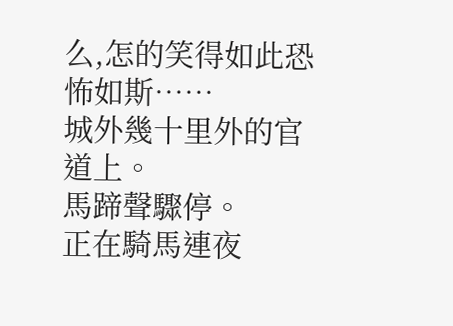么,怎的笑得如此恐怖如斯……
城外幾十里外的官道上。
馬蹄聲驟停。
正在騎馬連夜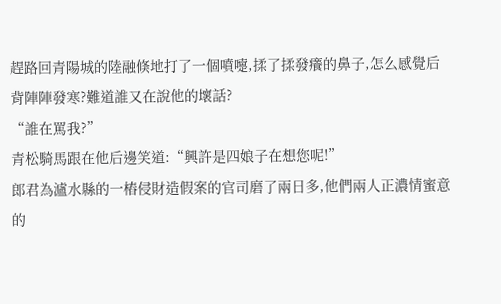趕路回青陽城的陸融倏地打了一個噴嚏,揉了揉發癢的鼻子,怎么感覺后背陣陣發寒?難道誰又在說他的壞話?
“誰在罵我?”
青松騎馬跟在他后邊笑道:“興許是四娘子在想您呢!”
郎君為瀘水縣的一樁侵財造假案的官司磨了兩日多,他們兩人正濃情蜜意的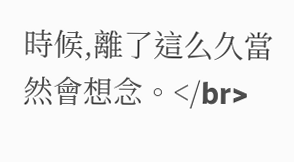時候,離了這么久當然會想念。</br>